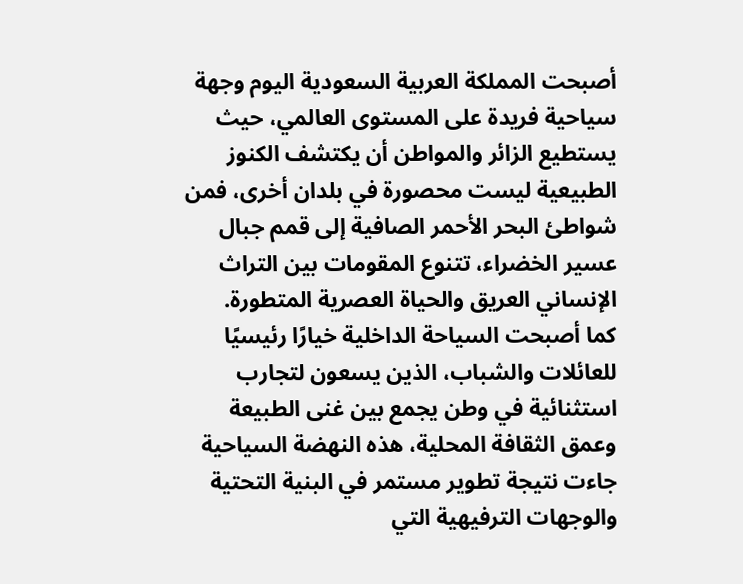أصبحت المملكة العربية السعودية اليوم وجهة سياحية فريدة على المستوى العالمي، حيث يستطيع الزائر والمواطن أن يكتشف الكنوز الطبيعية ليست محصورة في بلدان أخرى، فمن شواطئ البحر الأحمر الصافية إلى قمم جبال عسير الخضراء، تتنوع المقومات بين التراث الإنساني العريق والحياة العصرية المتطورة.
كما أصبحت السياحة الداخلية خيارًا رئيسيًا للعائلات والشباب، الذين يسعون لتجارب استثنائية في وطن يجمع بين غنى الطبيعة وعمق الثقافة المحلية، هذه النهضة السياحية جاءت نتيجة تطوير مستمر في البنية التحتية والوجهات الترفيهية التي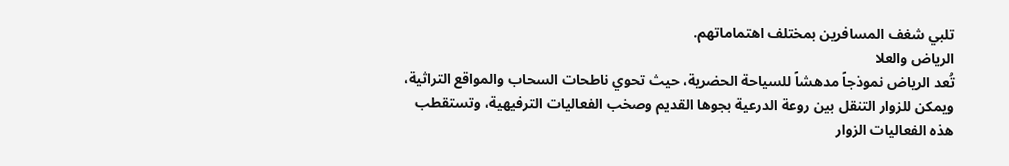تلبي شغف المسافرين بمختلف اهتماماتهم.
الرياض والعلا
تُعد الرياض نموذجاً مدهشاً للسياحة الحضرية، حيث تحوي ناطحات السحاب والمواقع التراثية، ويمكن للزوار التنقل بين روعة الدرعية بجوها القديم وصخب الفعاليات الترفيهية، وتستقطب هذه الفعاليات الزوار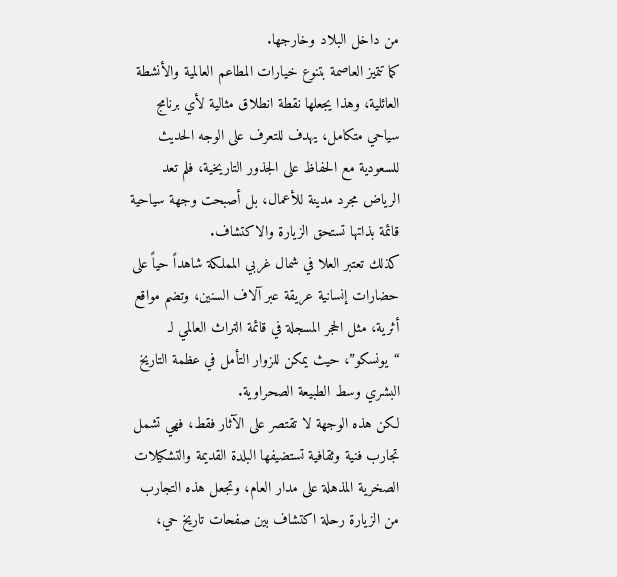من داخل البلاد وخارجها.
كما تتميز العاصمة بتنوع خيارات المطاعم العالمية والأنشطة العائلية، وهذا يجعلها نقطة انطلاق مثالية لأي برنامج سياحي متكامل، يهدف للتعرف على الوجه الحديث للسعودية مع الحفاظ على الجذور التاريخية، فلم تعد الرياض مجرد مدينة للأعمال، بل أصبحت وجهة سياحية قائمة بذاتها تستحق الزيارة والاكتشاف.
كذلك تعتبر العلا في شمال غربي المملكة شاهداً حياً على حضارات إنسانية عريقة عبر آلاف السنين، وتضم مواقع أثرية، مثل الحجر المسجلة في قائمة التراث العالمي لـ “يونسكو”، حيث يمكن للزوار التأمل في عظمة التاريخ البشري وسط الطبيعة الصحراوية.
لكن هذه الوجهة لا تقتصر على الآثار فقط، فهي تشمل تجارب فنية وثقافية تستضيفها البلدة القديمة والتشكيلات الصخرية المذهلة على مدار العام، وتجعل هذه التجارب من الزيارة رحلة اكتشاف بين صفحات تاريخ حي،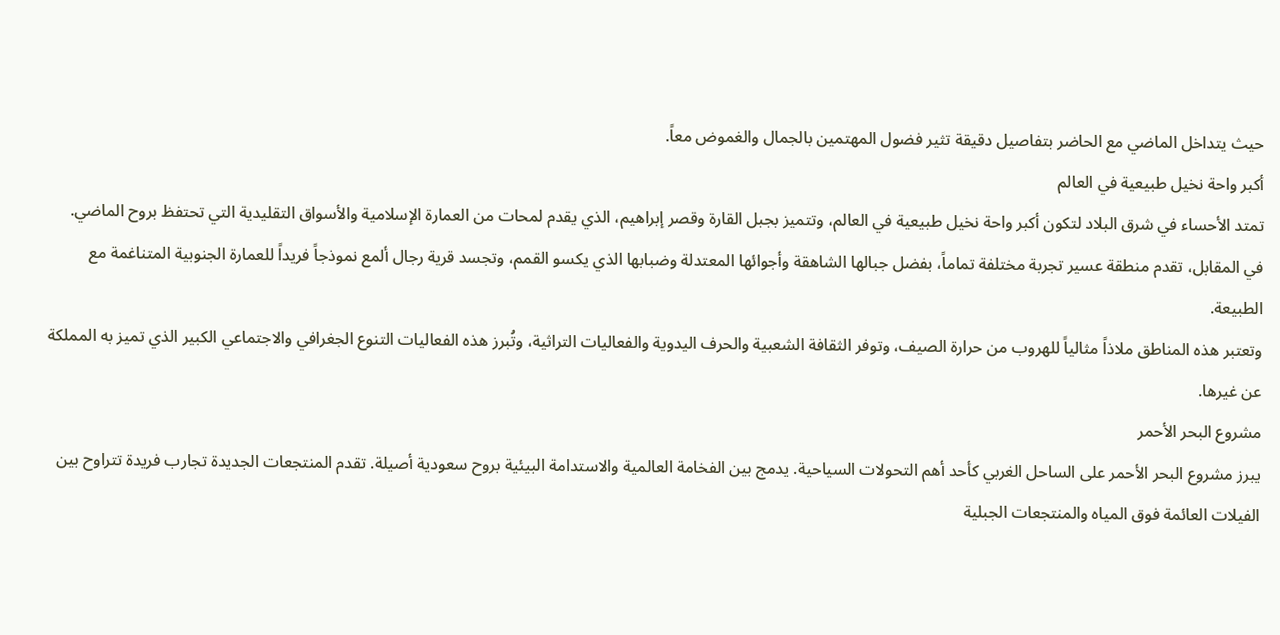حيث يتداخل الماضي مع الحاضر بتفاصيل دقيقة تثير فضول المهتمين بالجمال والغموض معاً.
أكبر واحة نخيل طبيعية في العالم
تمتد الأحساء في شرق البلاد لتكون أكبر واحة نخيل طبيعية في العالم، وتتميز بجبل القارة وقصر إبراهيم، الذي يقدم لمحات من العمارة الإسلامية والأسواق التقليدية التي تحتفظ بروح الماضي.
في المقابل، تقدم منطقة عسير تجربة مختلفة تماماً، بفضل جبالها الشاهقة وأجوائها المعتدلة وضبابها الذي يكسو القمم، وتجسد قرية رجال ألمع نموذجاً فريداً للعمارة الجنوبية المتناغمة مع الطبيعة.
وتعتبر هذه المناطق ملاذاً مثالياً للهروب من حرارة الصيف، وتوفر الثقافة الشعبية والحرف اليدوية والفعاليات التراثية، وتُبرز هذه الفعاليات التنوع الجغرافي والاجتماعي الكبير الذي تميز به المملكة عن غيرها.
مشروع البحر الأحمر
يبرز مشروع البحر الأحمر على الساحل الغربي كأحد أهم التحولات السياحية. يدمج بين الفخامة العالمية والاستدامة البيئية بروح سعودية أصيلة. تقدم المنتجعات الجديدة تجارب فريدة تتراوح بين الفيلات العائمة فوق المياه والمنتجعات الجبلية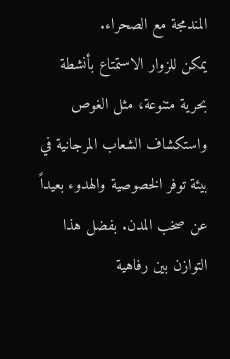المندمجة مع الصحراء.
يمكن للزوار الاستمتاع بأنشطة بحرية متنوعة، مثل الغوص واستكشاف الشعاب المرجانية في بيئة توفر الخصوصية والهدوء بعيداً عن صخب المدن. بفضل هذا التوازن بين رفاهية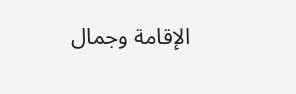الإقامة وجمال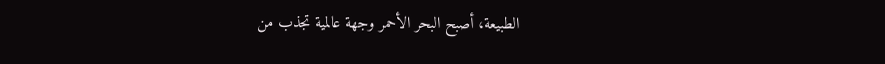الطبيعة، أصبح البحر الأحمر وجهة عالمية تجذب من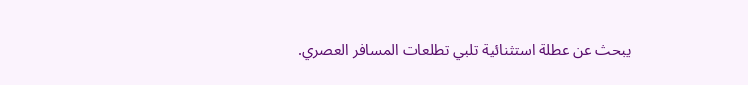يبحث عن عطلة استثنائية تلبي تطلعات المسافر العصري.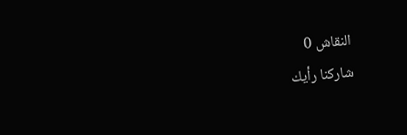النقاش 0
شاركنا رأيك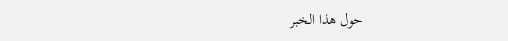حول هذا الخبر